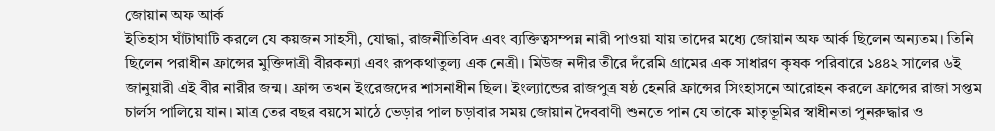জোয়ান অফ আর্ক
ইতিহাস ঘাঁটাঘাটি করলে যে কয়জন সাহসী, যোদ্ধা, রাজনীতিবিদ এবং ব্যক্তিত্বসম্পন্ন নারী পাওয়া যায় তাদের মধ্যে জোয়ান অফ আর্ক ছিলেন অন্যতম। তিনি ছিলেন পরাধীন ফ্রান্সের মুক্তিদাত্রী বীরকন্যা এবং রূপকথাতুল্য এক নেত্রী। মিউজ নদীর তীরে দঁরেমি গ্রামের এক সাধারণ কৃষক পরিবারে ১৪৪২ সালের ৬ই জানুয়ারী এই বীর নারীর জন্ম। ফ্রান্স তখন ইংরেজদের শাসনাধীন ছিল। ইংল্যান্ডের রাজপুত্র ষষ্ঠ হেনরি ফ্রান্সের সিংহাসনে আরোহন করলে ফ্রান্সের রাজা সপ্তম চার্লস পালিয়ে যান। মাত্র তের বছর বয়সে মাঠে ভেড়ার পাল চড়াবার সময় জোয়ান দৈববাণী শুনতে পান যে তাকে মাতৃভূমির স্বাধীনতা পুনরুদ্ধার ও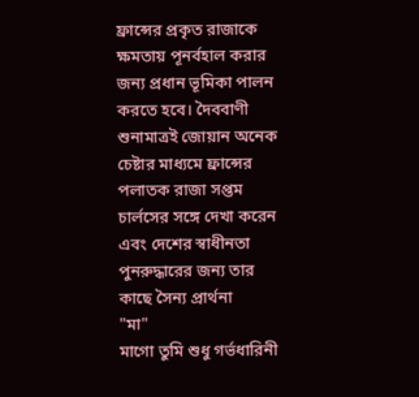ফ্রান্সের প্রকৃত রাজাকে ক্ষমতায় পূনর্বহাল করার জন্য প্রধান ভূমিকা পালন করতে হবে। দৈববাণী শুনামাত্রই জোয়ান অনেক চেষ্টার মাধ্যমে ফ্রান্সের পলাতক রাজা সপ্তম চার্লসের সঙ্গে দেখা করেন এবং দেশের স্বাধীনতা পুনরুদ্ধারের জন্য তার কাছে সৈন্য প্রার্থনা
"মা"
মাগো তুমি শুধু গর্ভধারিনী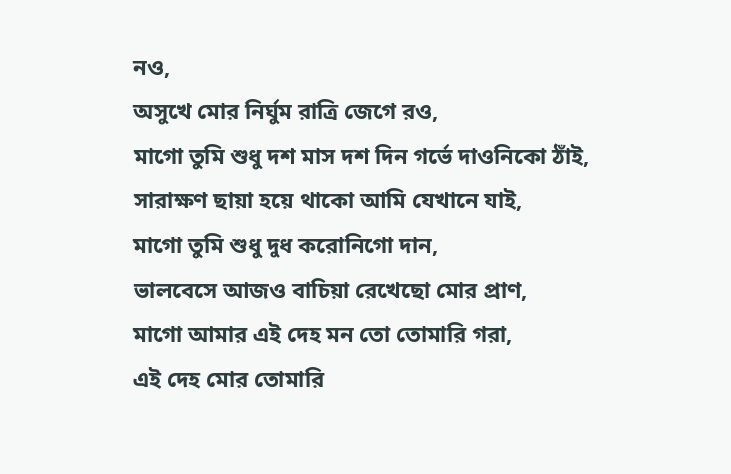নও,
অসুখে মোর নির্ঘুম রাত্রি জেগে রও,
মাগো তুমি শুধু দশ মাস দশ দিন গর্ভে দাওনিকো ঠাঁই,
সারাক্ষণ ছায়া হয়ে থাকো আমি যেখানে যাই,
মাগো তুমি শুধু দুধ করোনিগো দান,
ভালবেসে আজও বাচিয়া রেখেছো মোর প্রাণ,
মাগো আমার এই দেহ মন তো তোমারি গরা,
এই দেহ মোর তোমারি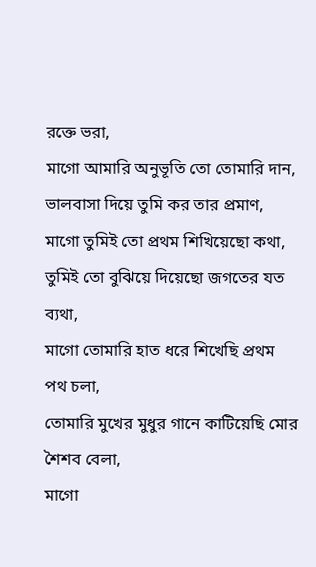রক্তে ভরা,
মাগো আমারি অনুভূতি তো তোমারি দান,
ভালবাসা দিয়ে তুমি কর তার প্রমাণ,
মাগো তুমিই তো প্রথম শিখিয়েছো কথা,
তুমিই তো বুঝিয়ে দিয়েছো জগতের যত ব্যথা,
মাগো তোমারি হাত ধরে শিখেছি প্রথম পথ চলা,
তোমারি মুখের মুধুর গানে কাটিয়েছি মোর শৈশব বেলা,
মাগো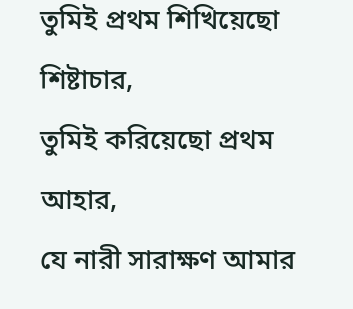তুমিই প্রথম শিখিয়েছো শিষ্টাচার,
তুমিই করিয়েছো প্রথম আহার,
যে নারী সারাক্ষণ আমার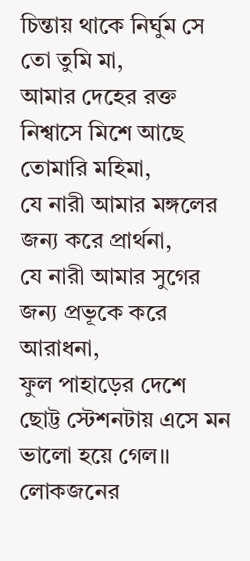চিন্তায় থাকে নির্ঘুম সে তো তুমি মা,
আমার দেহের রক্ত নিশ্বাসে মিশে আছে তোমারি মহিমা,
যে নারী আমার মঙ্গলের জন্য করে প্রার্থনা,
যে নারী আমার সুগের জন্য প্রভূকে করে আরাধনা,
ফুল পাহাড়ের দেশে
ছোট্ট স্টেশনটায় এসে মন ভালো হয়ে গেল।। লোকজনের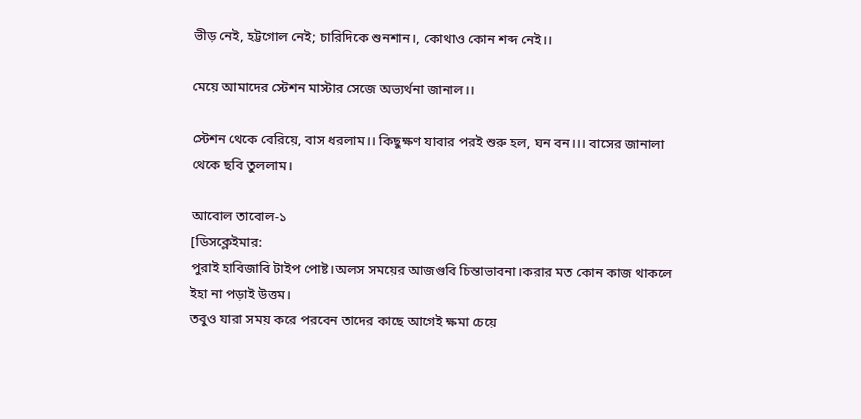ভীড় নেই, হট্টগোল নেই; চারিদিকে শুনশান।, কোথাও কোন শব্দ নেই।।

মেয়ে আমাদের স্টেশন মাস্টার সেজে অভ্যর্থনা জানাল।।

স্টেশন থেকে বেরিয়ে, বাস ধরলাম।। কিছুক্ষণ যাবার পরই শুরু হল, ঘন বন।।। বাসের জানালা থেকে ছবি তুললাম।

আবোল তাবোল-১
[ডিসক্লেইমার:
পুরাই হাবিজাবি টাইপ পোষ্ট।অলস সময়ের আজগুবি চিন্তাভাবনা।করার মত কোন কাজ থাকলে ইহা না পড়াই উত্তম।
তবুও যারা সময় করে পরবেন তাদের কাছে আগেই ক্ষমা চেয়ে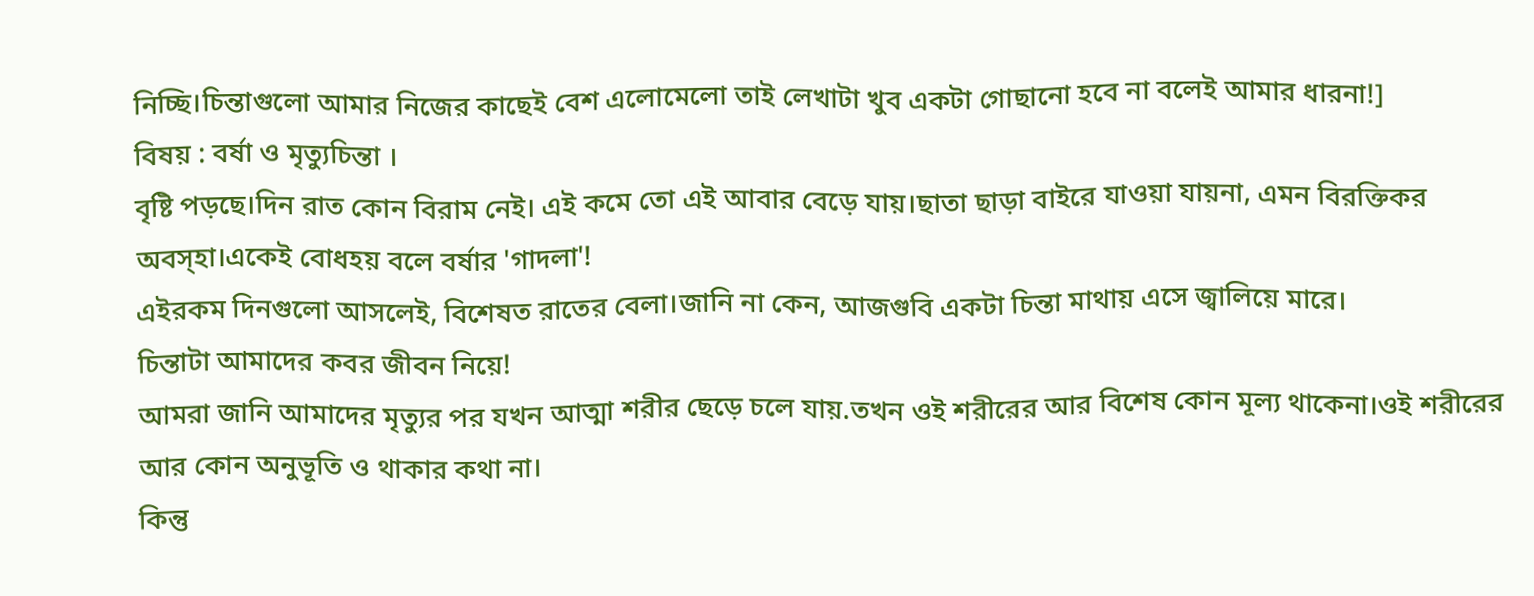নিচ্ছি।চিন্তাগুলো আমার নিজের কাছেই বেশ এলোমেলো তাই লেখাটা খুব একটা গোছানো হবে না বলেই আমার ধারনা!]
বিষয় : বর্ষা ও মৃত্যুচিন্তা ।
বৃষ্টি পড়ছে।দিন রাত কোন বিরাম নেই। এই কমে তো এই আবার বেড়ে যায়।ছাতা ছাড়া বাইরে যাওয়া যায়না, এমন বিরক্তিকর অবস্হা।একেই বোধহয় বলে বর্ষার 'গাদলা'!
এইরকম দিনগুলো আসলেই, বিশেষত রাতের বেলা।জানি না কেন, আজগুবি একটা চিন্তা মাথায় এসে জ্বালিয়ে মারে।
চিন্তাটা আমাদের কবর জীবন নিয়ে!
আমরা জানি আমাদের মৃত্যুর পর যখন আত্মা শরীর ছেড়ে চলে যায়.তখন ওই শরীরের আর বিশেষ কোন মূল্য থাকেনা।ওই শরীরের আর কোন অনুভূতি ও থাকার কথা না।
কিন্তু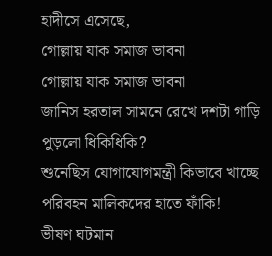হাদীসে এসেছে,
গোল্লায় যাক সমাজ ভাবনা
গোল্লায় যাক সমাজ ভাবনা
জানিস হরতাল সামনে রেখে দশটা গাড়ি পুড়লো ধিকিধিকি?
শুনেছিস যোগাযোগমন্ত্রী কিভাবে খাচ্ছে
পরিবহন মালিকদের হাতে ফাঁকি!
ভীষণ ঘটমান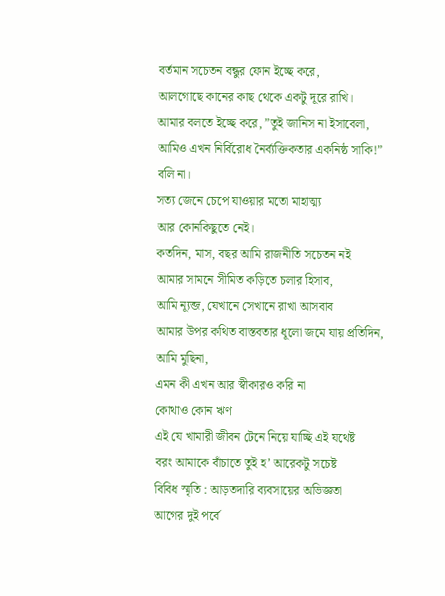বর্তমান সচেতন বন্ধুর ফোন ইচ্ছে করে,
আলগোছে কানের কাছ থেকে একটু দূরে রাখি।
আমার বলতে ইচ্ছে করে, ”তুই জানিস না ইসাবেলা,
আমিও এখন নির্বিরোধ নৈর্ব্যক্তিকতার একনিষ্ঠ সাকি!”
বলি না।
সত্য জেনে চেপে যাওয়ার মতো মাহাত্ম্য
আর কোনকিছুতে নেই।
কতদিন, মাস, বছর আমি রাজনীতি সচেতন নই
আমার সামনে সীমিত কড়িতে চলার হিসাব,
আমি ন্যূব্জ, যেখানে সেখানে রাখা আসবাব
আমার উপর কথিত বাস্তবতার ধূলো জমে যায় প্রতিদিন,
আমি মুছিনা,
এমন কী এখন আর স্বীকারও করি না
কোথাও কোন ঋণ
এই যে খামারী জীবন টেনে নিয়ে যাচ্ছি এই যথেষ্ট
বরং আমাকে বাঁচাতে তুই হ’ আরেকটু সচেষ্ট
বিবিধ স্মৃতি : আড়তদারি ব্যবসায়ের অভিজ্ঞতা
আগের দুই পর্বে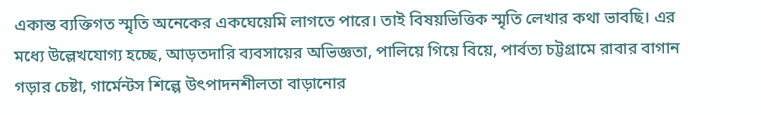একান্ত ব্যক্তিগত স্মৃতি অনেকের একঘেয়েমি লাগতে পারে। তাই বিষয়ভিত্তিক স্মৃতি লেখার কথা ভাবছি। এর মধ্যে উল্লেখযোগ্য হচ্ছে, আড়তদারি ব্যবসায়ের অভিজ্ঞতা, পালিয়ে গিয়ে বিয়ে, পার্বত্য চট্টগ্রামে রাবার বাগান গড়ার চেষ্টা, গার্মেন্টস শিল্পে উৎপাদনশীলতা বাড়ানোর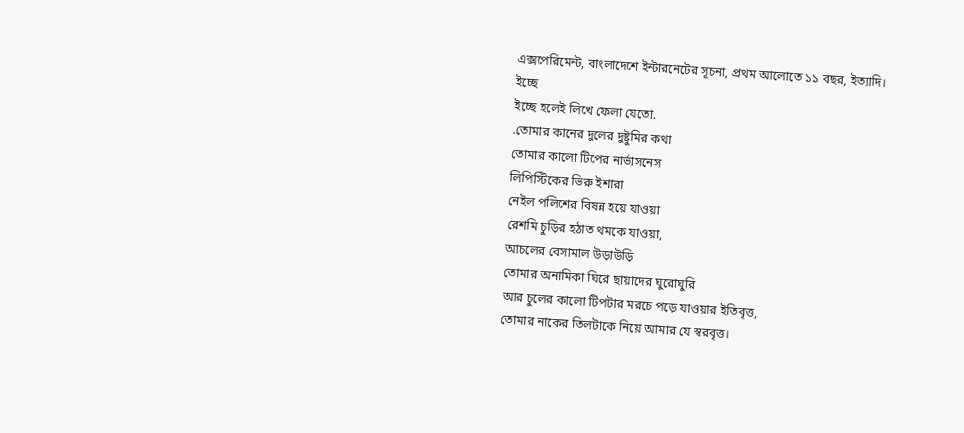এক্সপেরিমেন্ট, বাংলাদেশে ইন্টারনেটের সূচনা, প্রথম আলোতে ১১ বছর, ইত্যাদি।
ইচ্ছে
ইচ্ছে হলেই লিখে ফেলা যেতো.
.তোমার কানের দুলের দুষ্টুমির কথা
তোমার কালো টিপের নার্ভাসনেস
লিপিস্টিকের ভিরু ইশারা
নেইল পলিশের বিষন্ন হয়ে যাওয়া
রেশমি চুড়ির হঠাত থমকে যাওয়া,
আচলের বেসামাল উড়াউড়ি
তোমার অনামিকা ঘিরে ছায়াদের ঘুরোঘুরি
আর চুলের কালো টিপটার মরচে পড়ে যাওয়ার ইতিবৃত্ত,
তোমার নাকের তিলটাকে নিয়ে আমার যে স্বরবৃত্ত।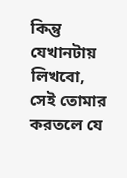কিন্তু যেখানটায় লিখবো,
সেই তোমার করতলে যে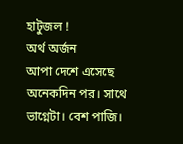হাটুজল !
অর্থ অর্জন
আপা দেশে এসেছে অনেকদিন পর। সাথে ভাগ্নেটা। বেশ পাজি।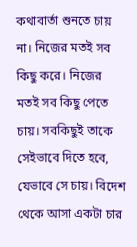কথাবার্তা শুনতে চায় না। নিজের মতই সব কিছু করে। নিজের মতই সব কিছু পেতে চায়। সবকিছুই তাকে সেইভাবে দিতে হবে, যেভাবে সে চায়। বিদেশ থেকে আসা একটা চার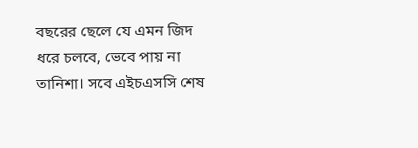বছরের ছেলে যে এমন জিদ ধরে চলবে, ভেবে পায় না তানিশা। সবে এইচএসসি শেষ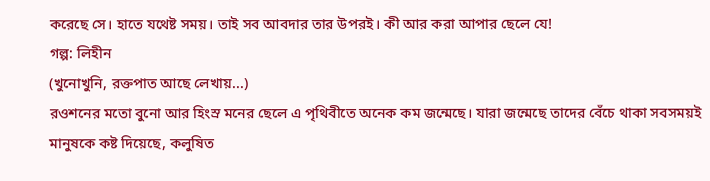করেছে সে। হাতে যথেষ্ট সময়। তাই সব আবদার তার উপরই। কী আর করা আপার ছেলে যে!
গল্প: লিহীন
(খুনোখুনি, রক্তপাত আছে লেখায়...)
রওশনের মতো বুনো আর হিংস্র মনের ছেলে এ পৃথিবীতে অনেক কম জন্মেছে। যারা জন্মেছে তাদের বেঁচে থাকা সবসময়ই মানুষকে কষ্ট দিয়েছে, কলুষিত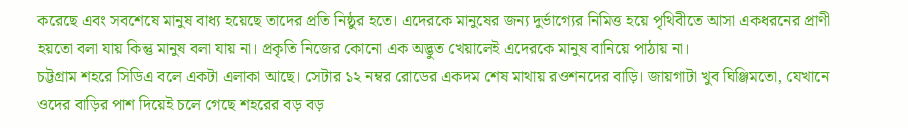করেছে এবং সবশেষে মানুষ বাধ্য হয়েছে তাদের প্রতি নিষ্ঠুর হতে। এদেরকে মানুষের জন্য দুর্ভাগ্যের নিমিত্ত হয়ে পৃথিবীতে আসা একধরনের প্রাণী হয়তো বলা যায় কিন্তু মানুষ বলা যায় না। প্রকৃতি নিজের কোনো এক অদ্ভুত খেয়ালেই এদেরকে মানুষ বানিয়ে পাঠায় না।
চট্টগ্রাম শহরে সিডিএ বলে একটা এলাকা আছে। সেটার ১২ নম্বর রোডের একদম শেষ মাথায় রওশনদের বাড়ি। জায়গাটা খুব ঘিঞ্জিমতো, যেখানে ওদের বাড়ির পাশ দিয়েই চলে গেছে শহরের বড় বড়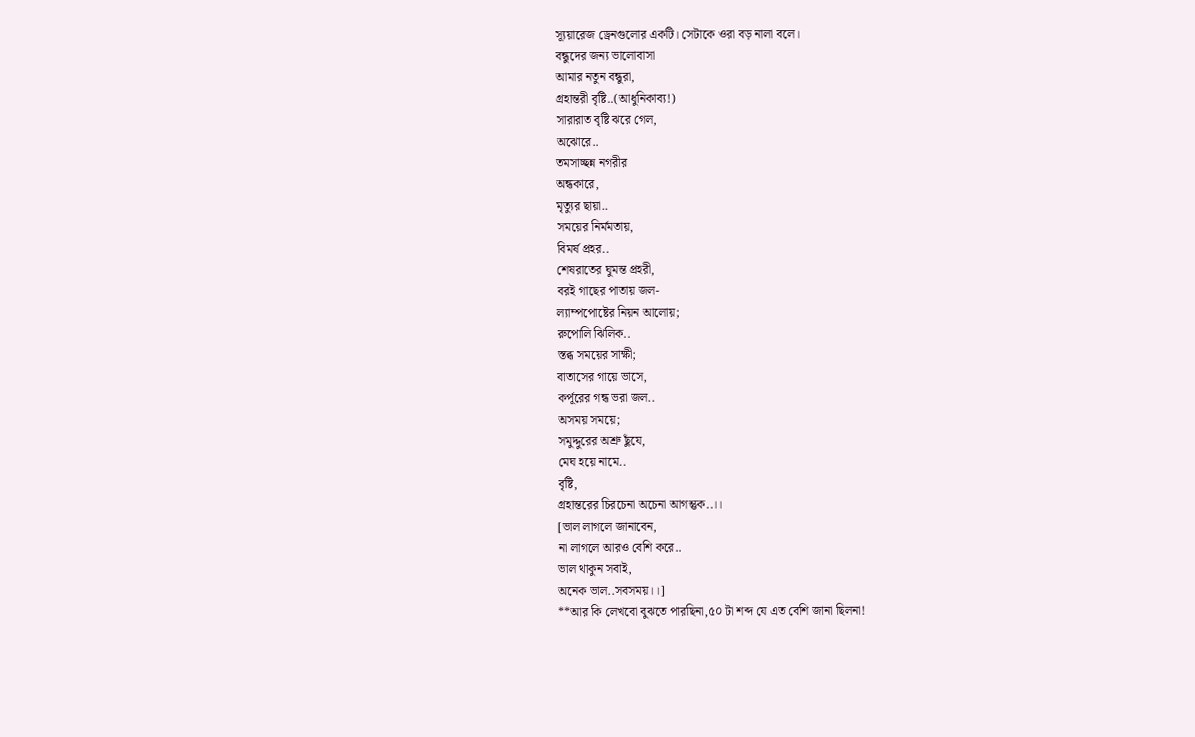স্যূয়ারেজ ড্রেনগুলোর একটি। সেটাকে ওরা বড় নালা বলে।
বন্ধুদের জন্য ভালোবাসা
আমার নতুন বন্ধুরা,
গ্রহান্তরী বৃষ্টি..(আধুনিকাব্য!)
সারারাত বৃষ্টি ঝরে গেল,
অঝোরে..
তমসাচ্ছন্ন নগরীর
অন্ধকারে,
মৃত্যুর ছায়া..
সময়ের নির্মমতায়,
বিমর্ষ প্রহর..
শেষরাতের ঘুমন্ত প্রহরী,
বরই গাছের পাতায় জল-
ল্যাম্পপোষ্টের নিয়ন আলোয়;
রুপোলি ঝিলিক..
স্তব্ধ সময়ের সাক্ষী;
বাতাসের গায়ে ভাসে,
কর্পূরের গন্ধ ভরা জল..
অসময় সময়ে;
সমুদ্দুরের অশ্রু ছুঁযে,
মেঘ হয়ে নামে..
বৃষ্টি,
গ্রহান্তরের চিরচেনা অচেনা আগন্তুক..।।
[ভাল লাগলে জানাবেন,
না লাগলে আরও বেশি করে..
ভাল থাকুন সবাই,
অনেক ভাল..সবসময়।।]
**আর কি লেখবো বুঝতে পারছিনা,৫০ টা শব্দ যে এত বেশি জানা ছিলনা!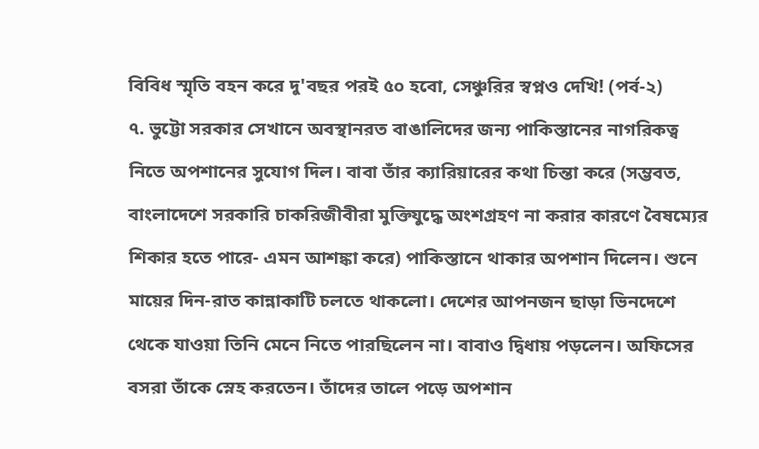বিবিধ স্মৃতি বহন করে দু'বছর পরই ৫০ হবো, সেঞ্চুরির স্বপ্নও দেখি! (পর্ব-২)
৭. ভুট্টো সরকার সেখানে অবস্থানরত বাঙালিদের জন্য পাকিস্তানের নাগরিকত্ব নিতে অপশানের সুযোগ দিল। বাবা তাঁর ক্যারিয়ারের কথা চিন্তা করে (সম্ভবত, বাংলাদেশে সরকারি চাকরিজীবীরা মুক্তিযুদ্ধে অংশগ্রহণ না করার কারণে বৈষম্যের শিকার হতে পারে- এমন আশঙ্কা করে) পাকিস্তানে থাকার অপশান দিলেন। শুনে মায়ের দিন-রাত কান্নাকাটি চলতে থাকলো। দেশের আপনজন ছাড়া ভিনদেশে থেকে যাওয়া তিনি মেনে নিতে পারছিলেন না। বাবাও দ্বিধায় পড়লেন। অফিসের বসরা তাঁকে স্নেহ করতেন। তাঁদের তালে পড়ে অপশান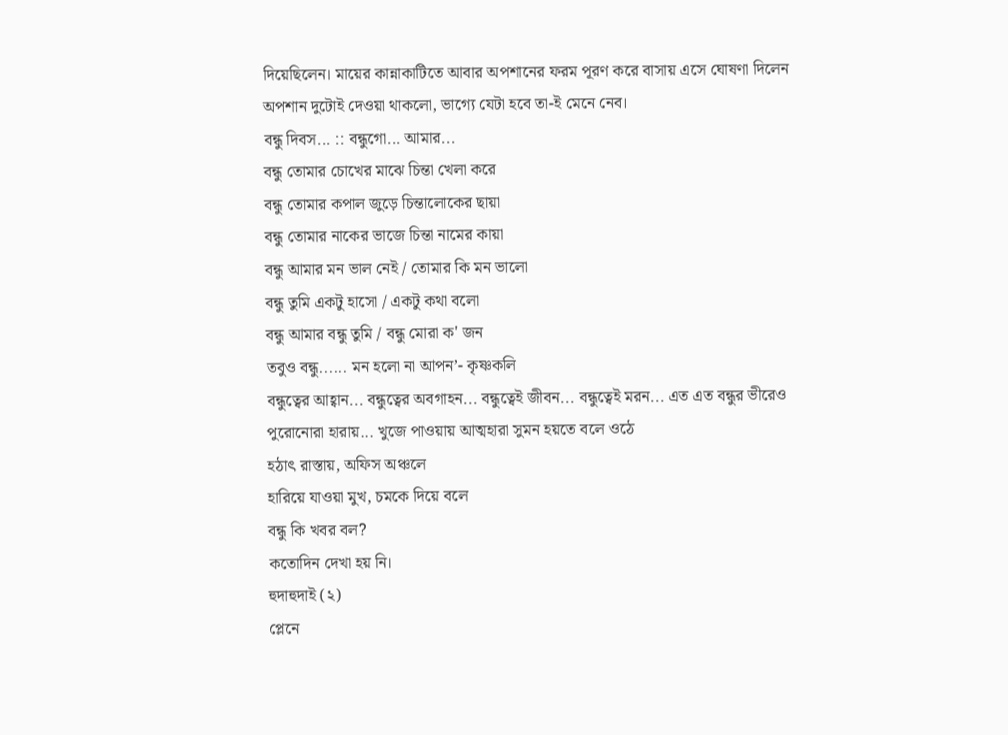দিয়েছিলেন। মায়ের কান্নাকাটিতে আবার অপশানের ফরম পূরণ করে বাসায় এসে ঘোষণা দিলেন অপশান দুটোই দেওয়া থাকলো, ভাগ্যে যেটা হবে তা-ই মেনে নেব।
বন্ধু দিবস... :: বন্ধুগো... আমার...
বন্ধু তোমার চোখের মাঝে চিন্তা খেলা করে
বন্ধু তোমার কপাল জুড়ে চিন্তালোকের ছায়া
বন্ধু তোমার নাকের ভাজে চিন্তা নামের কায়া
বন্ধু আমার মন ভাল নেই / তোমার কি মন ভালো
বন্ধু তুমি একটু হাসো / একটু কথা বলো
বন্ধু আমার বন্ধু তুমি / বন্ধু মোরা ক' জন
তবুও বন্ধু...... মন হলো না আপন’- কৃষ্ণকলি
বন্ধুত্বের আহ্বান... বন্ধুত্বের অবগাহন... বন্ধুত্বেই জীবন... বন্ধুত্বেই মরন... এত এত বন্ধুর ভীরেও পুরোনোরা হারায়... খুজে পাওয়ায় আত্মহারা সুমন হয়তে বলে ওঠে
হঠাৎ রাস্তায়, অফিস অঞ্চলে
হারিয়ে যাওয়া মুখ, চমকে দিয়ে বলে
বন্ধু কি খবর বল?
কতোদিন দেখা হয় নি।
হুদাহুদাই (২)
প্লেনে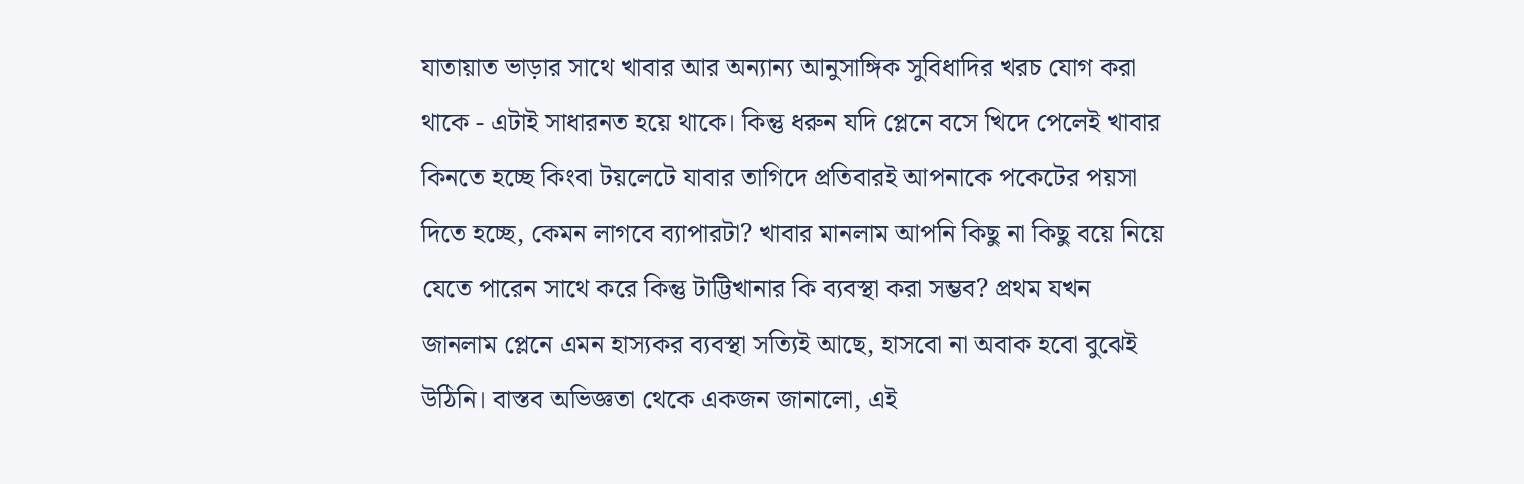যাতায়াত ভাড়ার সাথে খাবার আর অন্যান্য আনুসাঙ্গিক সুবিধাদির খরচ যোগ করা থাকে - এটাই সাধারনত হয়ে থাকে। কিন্তু ধরুন যদি প্লেনে বসে খিদে পেলেই খাবার কিনতে হচ্ছে কিংবা টয়লেটে যাবার তাগিদে প্রতিবারই আপনাকে পকেটের পয়সা দিতে হচ্ছে, কেমন লাগবে ব্যাপারটা? খাবার মানলাম আপনি কিছু না কিছু বয়ে নিয়ে যেতে পারেন সাথে করে কিন্তু টাট্টিখানার কি ব্যবস্থা করা সম্ভব? প্রথম যখন জানলাম প্লেনে এমন হাস্যকর ব্যবস্থা সত্যিই আছে, হাসবো না অবাক হবো বুঝেই উঠিনি। বাস্তব অভিজ্ঞতা থেকে একজন জানালো, এই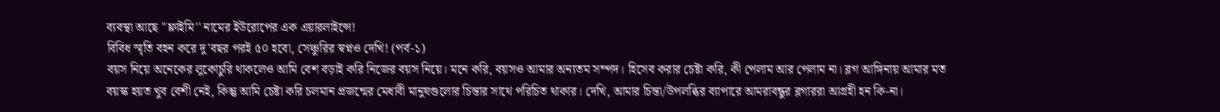ব্যবস্থা আছে ''ফ্লাইমি'' নামের ইউরোপের এক এয়ারলাইন্সে!
বিবিধ স্মৃতি বহন করে দু'বছর পরই ৫০ হবো, সেঞ্চুরির স্বপ্নও দেখি! (পর্ব-১)
বয়স নিয়ে অনেকের লুকোচুরি থাকলেও আমি বেশ বড়াই করি নিজের বয়স নিয়ে। মনে করি, বয়সও আমার অন্যতম সম্পদ। হিসেব করার চেষ্টা করি, কী পেলাম আর পেলাম না। ব্লগ আঙ্গিনায় আমার মত বয়স্ক হয়ত খুব বেশী নেই, কিন্তু আমি চেষ্টা করি চলমান প্রজন্মের মেধাবী মানুষগুলোর চিন্তার সাথে পরিচিত থাকার। দেখি, আমার চিন্তা/উপলব্ধির ব্যাপারে আমরাবন্ধুর ব্লগাররা আগ্রহী হন কি-না।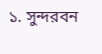১. সুন্দরবন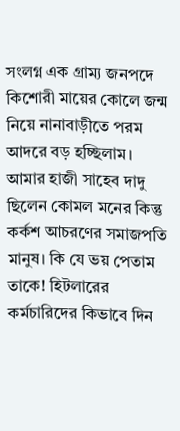সংলগ্ন এক গ্রাম্য জনপদে কিশোরী মায়ের কোলে জন্ম নিয়ে নানাবাড়ীতে পরম আদরে বড় হচ্ছিলাম। আমার হাজী সাহেব দাদু ছিলেন কোমল মনের কিন্তু কর্কশ আচরণের সমাজপতি মানুষ। কি যে ভয় পেতাম তাকে! হিটলারের কর্মচারিদের কিভাবে দিন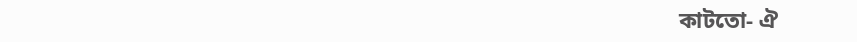কাটতো- ঐ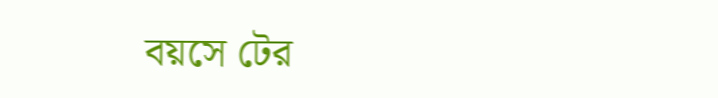বয়সে টের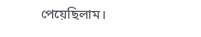পেয়েছিলাম।